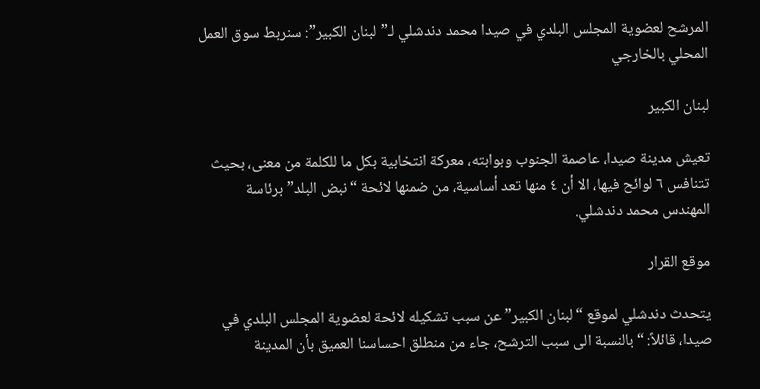المرشح لعضوية المجلس البلدي في صيدا محمد دندشلي لـ”لبنان الكبير”: سنربط سوق العمل المحلي بالخارجي

لبنان الكبير

تعيش مدينة صيدا، عاصمة الجنوب وبوابته، معركة انتخابية بكل ما للكلمة من معنى، بحيث تتنافس ٦ لوائح فيها، الا أن ٤ منها تعد أساسية، من ضمنها لائحة “نبض البلد” برئاسة المهندس محمد دندشلي.

موقع القرار

يتحدث دندشلي لموقع “لبنان الكبير” عن سبب تشكيله لائحة لعضوية المجلس البلدي في صيدا، قائلاً: “بالنسبة الى سبب الترشح، جاء من منطلق احساسنا العميق بأن المدينة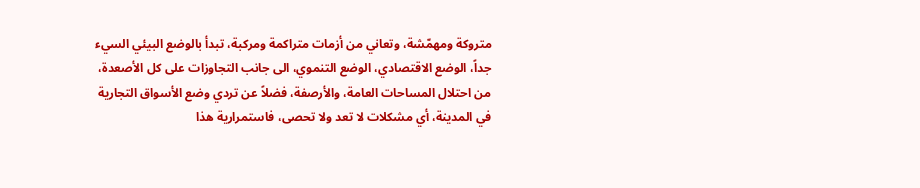متروكة ومهمّشة، وتعاني من أزمات متراكمة ومركبة، تبدأ بالوضع البيئي السيء جداً، الوضع الاقتصادي، الوضع التنموي، الى جانب التجاوزات على كل الأصعدة، من احتلال المساحات العامة، والأرصفة، فضلاً عن تردي وضع الأسواق التجارية في المدينة، أي مشكلات لا تعد ولا تحصى، فاستمرارية هذا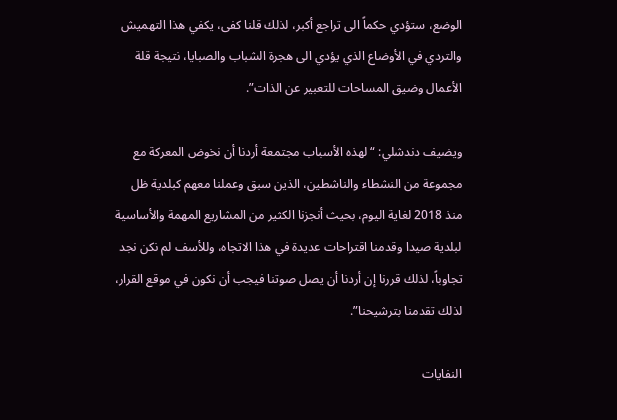الوضع، ستؤدي حكماً الى تراجع أكبر، لذلك قلنا كفى، يكفي هذا التهميش والتردي في الأوضاع الذي يؤدي الى هجرة الشباب والصبايا، نتيجة قلة الأعمال وضيق المساحات للتعبير عن الذات”.

ويضيف دندشلي: “لهذه الأسباب مجتمعة أردنا أن نخوض المعركة مع مجموعة من النشطاء والناشطين، الذين سبق وعملنا معهم كبلدية ظل منذ 2018 لغاية اليوم، بحيث أنجزنا الكثير من المشاريع المهمة والأساسية لبلدية صيدا وقدمنا اقتراحات عديدة في هذا الاتجاه، وللأسف لم نكن نجد تجاوباً، لذلك قررنا إن أردنا أن يصل صوتنا فيجب أن نكون في موقع القرار، لذلك تقدمنا بترشيحنا”.

النفايات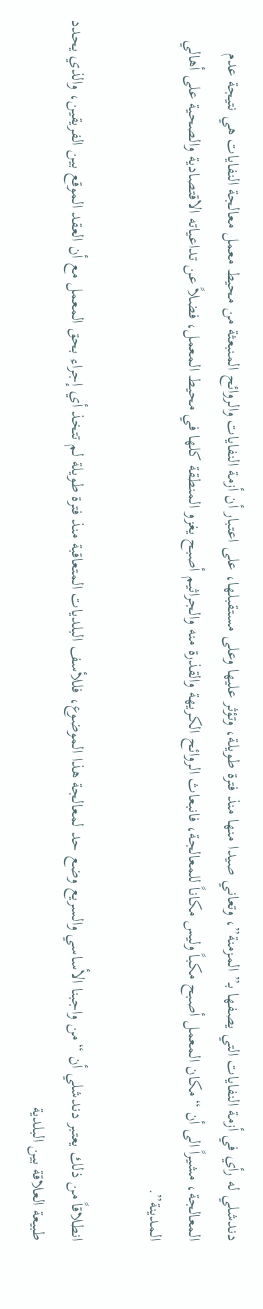دندشلي له رأي في أزمة النفايات التي يصفها بـ”المزمنة”، وتعاني صيدا منها منذ فترة طويلة، وتؤثر عليها وعلى مستقبلها، على اعتبار أن أزمة النفايات والروائح المنبعثة من محيط معمل معالجة النفايات هي نتيجة عدم المعالجة، مشيراً الى أن “مكان المعمل أصبح مكباً وليس مكاناً للمعالجة، فانبعاث الروائح الكريهة والقذرة منه والجراثيم أصبح يغزو المنطقة كلها في محيط المعمل، فضلاً عن تداعياته الاقتصادية والصحية على أهالي المدينة”.

انطلاقاً من ذلك يعتبر دندشلي أن “من واجبنا الأساسي والسريع وضع حد لمعالجة هذا الموضوع، فللأسف البلديات المتعاقبة منذ فترة طويلة لم تتخذ أي إجراء بحق المعمل مع أن العقد الموقع بين الفريقين، والذي يحدد طبيعة العلاقة بين البلدية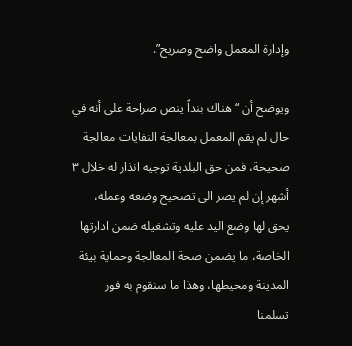وإدارة المعمل واضح وصريح”.

ويوضح أن “هناك بنداً ينص صراحة على أنه في حال لم يقم المعمل بمعالجة النفايات معالجة صحيحة، فمن حق البلدية توجيه انذار له خلال ٣ أشهر إن لم يصر الى تصحيح وضعه وعمله، يحق لها وضع اليد عليه وتشغيله ضمن ادارتها الخاصة، ما يضمن صحة المعالجة وحماية بيئة المدينة ومحيطها، وهذا ما سنقوم به فور تسلمنا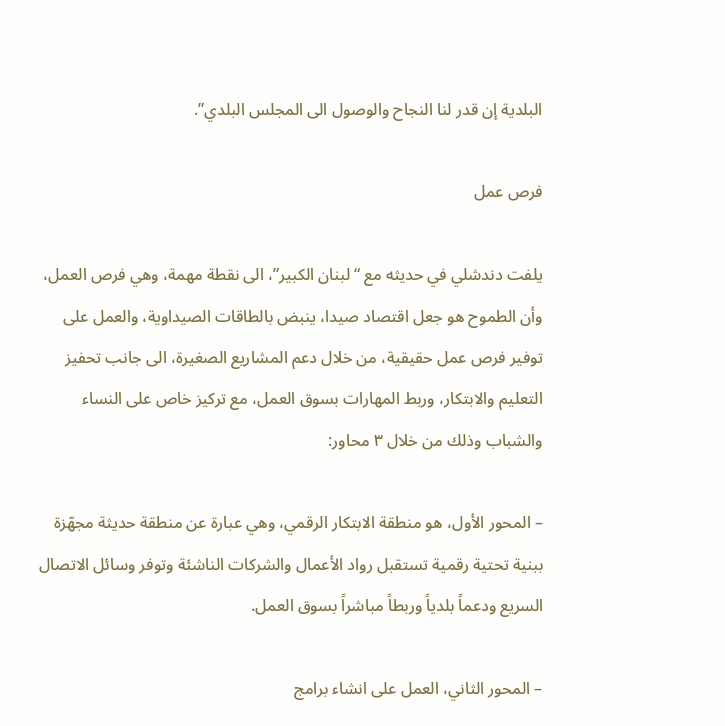البلدية إن قدر لنا النجاح والوصول الى المجلس البلدي”.

فرص عمل

يلفت دندشلي في حديثه مع “لبنان الكبير”، الى نقطة مهمة، وهي فرص العمل، وأن الطموح هو جعل اقتصاد صيدا، ينبض بالطاقات الصيداوية، والعمل على توفير فرص عمل حقيقية، من خلال دعم المشاريع الصغيرة، الى جانب تحفيز التعليم والابتكار، وربط المهارات بسوق العمل، مع تركيز خاص على النساء والشباب وذلك من خلال ٣ محاور:

– المحور الأول، هو منطقة الابتكار الرقمي، وهي عبارة عن منطقة حديثة مجهّزة ببنية تحتية رقمية تستقبل رواد الأعمال والشركات الناشئة وتوفر وسائل الاتصال السريع ودعماً بلدياً وربطاً مباشراً بسوق العمل.

– المحور الثاني، العمل على انشاء برامج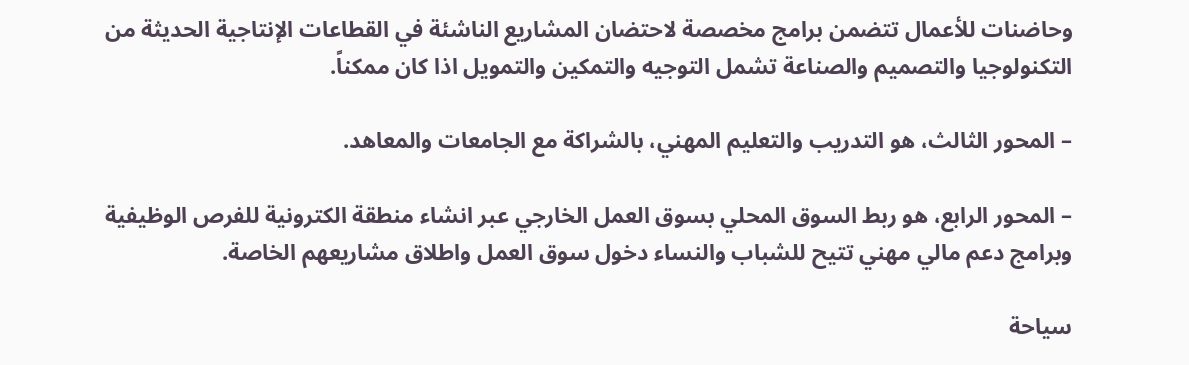وحاضنات للأعمال تتضمن برامج مخصصة لاحتضان المشاريع الناشئة في القطاعات الإنتاجية الحديثة من التكنولوجيا والتصميم والصناعة تشمل التوجيه والتمكين والتمويل اذا كان ممكناً.

– المحور الثالث، هو التدريب والتعليم المهني، بالشراكة مع الجامعات والمعاهد.

– المحور الرابع، هو ربط السوق المحلي بسوق العمل الخارجي عبر انشاء منطقة الكترونية للفرص الوظيفية وبرامج دعم مالي مهني تتيح للشباب والنساء دخول سوق العمل واطلاق مشاريعهم الخاصة.

سياحة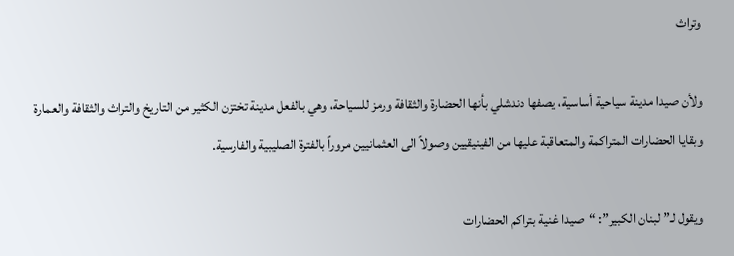وتراث

ولأن صيدا مدينة سياحية أساسية، يصفها دندشلي بأنها الحضارة والثقافة ورمز للسياحة، وهي بالفعل مدينة تختزن الكثير من التاريخ والتراث والثقافة والعمارة وبقايا الحضارات المتراكمة والمتعاقبة عليها من الفينيقيين وصولاً الى العثمانيين مروراً بالفترة الصليبية والفارسية.

ويقول لـ”لبنان الكبير”: “صيدا غنية بتراكم الحضارات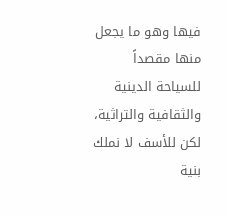فيها وهو ما يجعل منها مقصداً للسياحة الدينية والثقافية والتراثية، لكن للأسف لا نملك بنية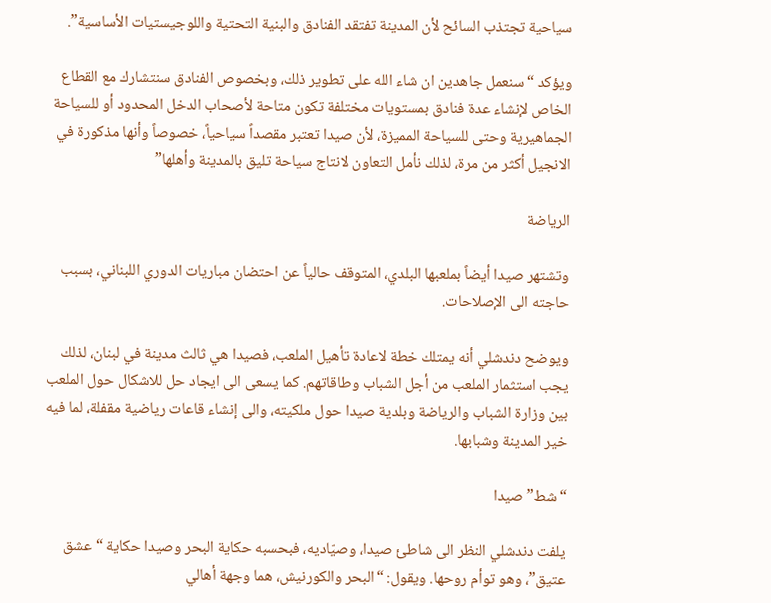سياحية تجتذب السائح لأن المدينة تفتقد الفنادق والبنية التحتية واللوجيستيات الأساسية”.

ويؤكد “سنعمل جاهدين ان شاء الله على تطوير ذلك، وبخصوص الفنادق سنتشارك مع القطاع الخاص لإنشاء عدة فنادق بمستويات مختلفة تكون متاحة لأصحاب الدخل المحدود أو للسياحة الجماهيرية وحتى للسياحة المميزة، لأن صيدا تعتبر مقصداً سياحياً، خصوصاً وأنها مذكورة في الانجيل أكثر من مرة، لذلك نأمل التعاون لانتاج سياحة تليق بالمدينة وأهلها”

الرياضة

وتشتهر صيدا أيضاً بملعبها البلدي، المتوقف حالياً عن احتضان مباريات الدوري اللبناني، بسبب حاجته الى الإصلاحات.

ويوضح دندشلي أنه يمتلك خطة لاعادة تأهيل الملعب، فصيدا هي ثالث مدينة في لبنان، لذلك يجب استثمار الملعب من أجل الشباب وطاقاتهم. كما يسعى الى ايجاد حل للاشكال حول الملعب بين وزارة الشباب والرياضة وبلدية صيدا حول ملكيته، والى إنشاء قاعات رياضية مقفلة، لما فيه خير المدينة وشبابها.

“شط” صيدا

يلفت دندشلي النظر الى شاطئ صيدا، وصيّاديه، فبحسبه حكاية البحر وصيدا حكاية “عشق عتيق”، وهو توأم روحها. ويقول: “البحر والكورنيش، هما وجهة أهالي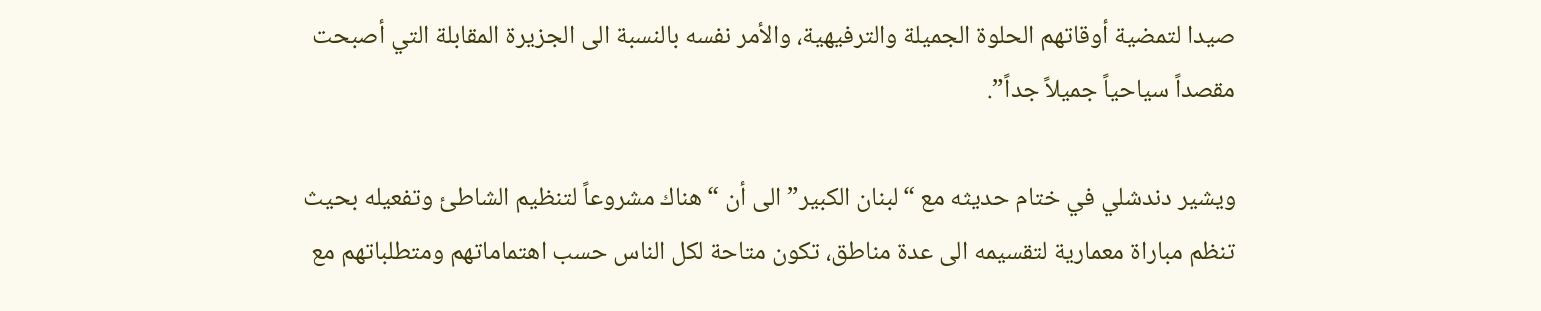صيدا لتمضية أوقاتهم الحلوة الجميلة والترفيهية، والأمر نفسه بالنسبة الى الجزيرة المقابلة التي أصبحت مقصداً سياحياً جميلاً جداً”.

ويشير دندشلي في ختام حديثه مع “لبنان الكبير” الى أن “هناك مشروعاً لتنظيم الشاطئ وتفعيله بحيث تنظم مباراة معمارية لتقسيمه الى عدة مناطق، تكون متاحة لكل الناس حسب اهتماماتهم ومتطلباتهم مع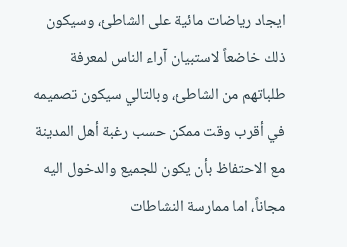ايجاد رياضات مائية على الشاطئ، وسيكون ذلك خاضعاً لاستبيان آراء الناس لمعرفة طلباتهم من الشاطئ، وبالتالي سيكون تصميمه في أقرب وقت ممكن حسب رغبة أهل المدينة مع الاحتفاظ بأن يكون للجميع والدخول اليه مجاناً، اما ممارسة النشاطات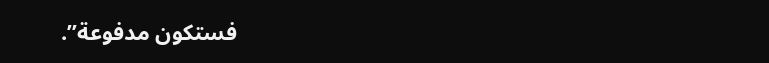فستكون مدفوعة”.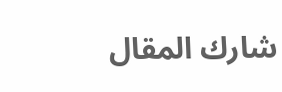شارك المقال